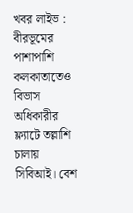খবর লাইভ : বীরভূমের পাশাপাশি কলকাতাতেও বিভাস অধিকারীর ফ্ল্যাটে তল্লাশি চালায় সিবিআই। বেশ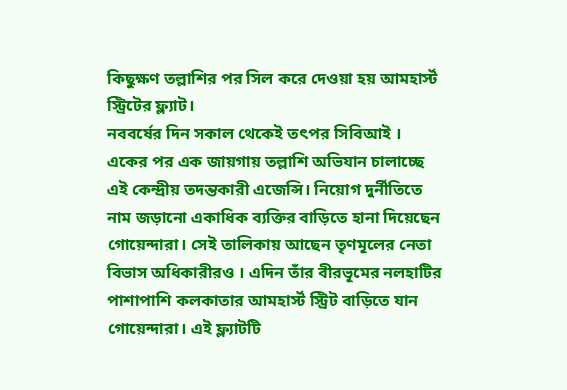কিছুক্ষণ তল্লাশির পর সিল করে দেওয়া হয় আমহার্স্ট স্ট্রিটের ফ্ল্যাট।
নববর্ষের দিন সকাল থেকেই তৎপর সিবিআই । একের পর এক জায়গায় তল্লাশি অভিযান চালাচ্ছে এই কেন্দ্রীয় তদন্তকারী এজেন্সি। নিয়োগ দুর্নীতিতে নাম জড়ানো একাধিক ব্যক্তির বাড়িতে হানা দিয়েছেন গোয়েন্দারা। সেই তালিকায় আছেন তৃণমূলের নেতা বিভাস অধিকারীরও । এদিন তাঁর বীরভূমের নলহাটির পাশাপাশি কলকাতার আমহার্স্ট স্ট্রিট বাড়িতে যান গোয়েন্দারা। এই ফ্ল্যাটটি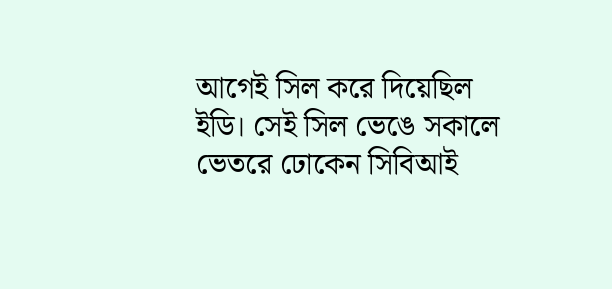আগেই সিল করে দিয়েছিল ইডি। সেই সিল ভেঙে সকালে ভেতরে ঢোকেন সিবিআই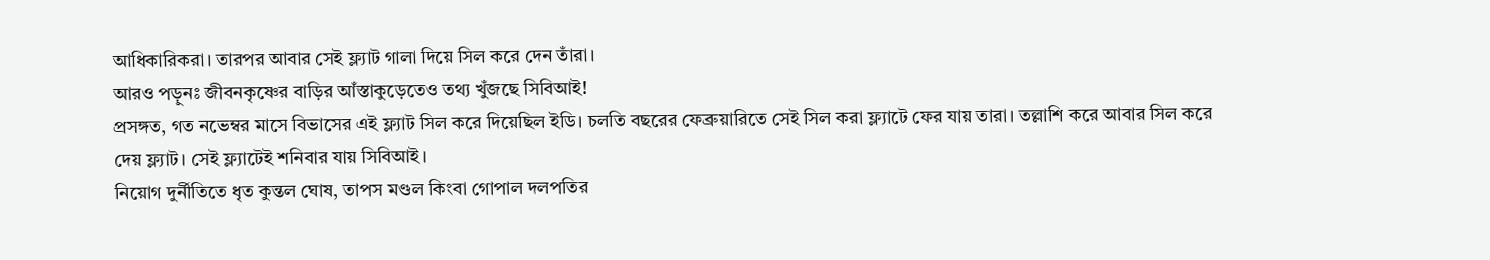আধিকারিকরা। তারপর আবার সেই ফ্ল্যাট গালা দিয়ে সিল করে দেন তাঁরা।
আরও পড়ুনঃ জীবনকৃষ্ণের বাড়ির আঁস্তাকুড়েতেও তথ্য খুঁজছে সিবিআই!
প্রসঙ্গত, গত নভেম্বর মাসে বিভাসের এই ফ্ল্যাট সিল করে দিয়েছিল ইডি। চলতি বছরের ফেব্রুয়ারিতে সেই সিল করা ফ্ল্যাটে ফের যায় তারা। তল্লাশি করে আবার সিল করে দেয় ফ্ল্যাট। সেই ফ্ল্যাটেই শনিবার যায় সিবিআই।
নিয়োগ দুর্নীতিতে ধৃত কুন্তল ঘোষ, তাপস মণ্ডল কিংবা গোপাল দলপতির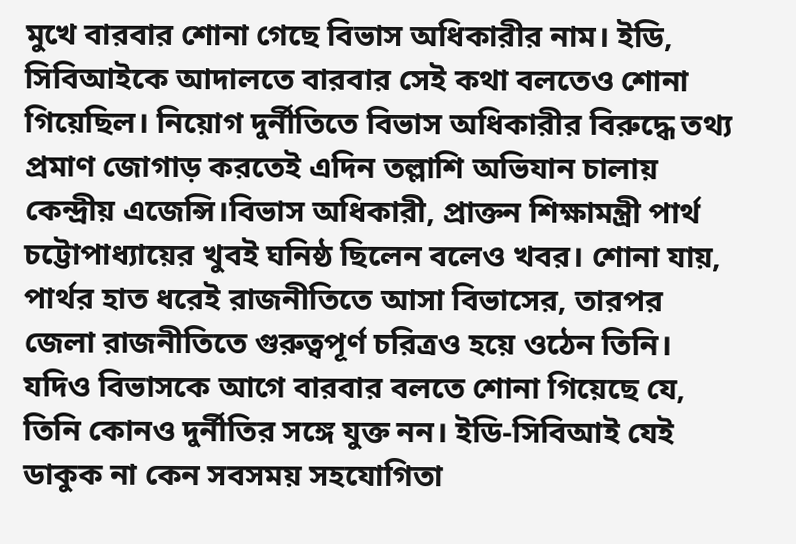মুখে বারবার শোনা গেছে বিভাস অধিকারীর নাম। ইডি, সিবিআইকে আদালতে বারবার সেই কথা বলতেও শোনা গিয়েছিল। নিয়োগ দুর্নীতিতে বিভাস অধিকারীর বিরুদ্ধে তথ্য প্রমাণ জোগাড় করতেই এদিন তল্লাশি অভিযান চালায় কেন্দ্রীয় এজেন্সি।বিভাস অধিকারী, প্রাক্তন শিক্ষামন্ত্রী পার্থ চট্টোপাধ্যায়ের খুবই ঘনিষ্ঠ ছিলেন বলেও খবর। শোনা যায়, পার্থর হাত ধরেই রাজনীতিতে আসা বিভাসের, তারপর জেলা রাজনীতিতে গুরুত্বপূর্ণ চরিত্রও হয়ে ওঠেন তিনি।
যদিও বিভাসকে আগে বারবার বলতে শোনা গিয়েছে যে, তিনি কোনও দুর্নীতির সঙ্গে যুক্ত নন। ইডি-সিবিআই যেই ডাকুক না কেন সবসময় সহযোগিতা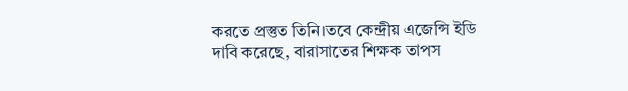করতে প্রস্তুত তিনি।তবে কেন্দ্রীয় এজেন্সি ইডি দাবি করেছে, বারাসাতের শিক্ষক তাপস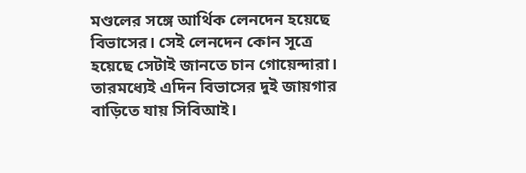মণ্ডলের সঙ্গে আর্থিক লেনদেন হয়েছে বিভাসের। সেই লেনদেন কোন সূত্রে হয়েছে সেটাই জানতে চান গোয়েন্দারা।
তারমধ্যেই এদিন বিভাসের দুই জায়গার বাড়িতে যায় সিবিআই।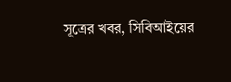সূত্রের খবর, সিবিআইয়ের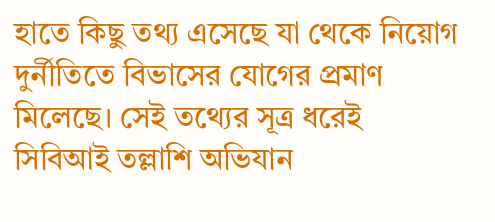হাতে কিছু তথ্য এসেছে যা থেকে নিয়োগ দুর্নীতিতে বিভাসের যোগের প্রমাণ মিলেছে। সেই তথ্যের সূত্র ধরেই সিবিআই তল্লাশি অভিযান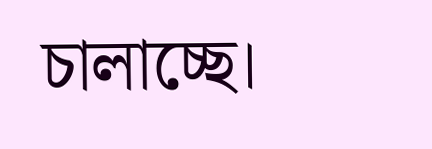চালাচ্ছে।